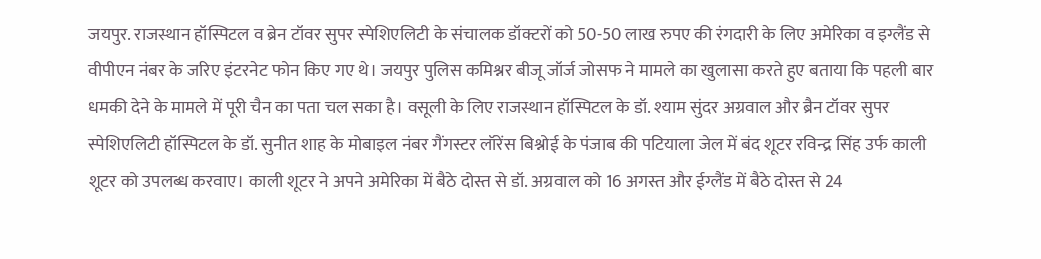जयपुर. राजस्थान हॉस्पिटल व ब्रेन टॉवर सुपर स्पेशिएलिटी के संचालक डॉक्टरों को 50-50 लाख रुपए की रंगदारी के लिए अमेरिका व इग्लैंड से वीपीएन नंबर के जरिए इंटरनेट फोन किए गए थे। जयपुर पुलिस कमिश्नर बीजू जॉर्ज जोसफ ने मामले का खुलासा करते हुए बताया कि पहली बार धमकी देने के मामले में पूरी चैन का पता चल सका है। वसूली के लिए राजस्थान हॉस्पिटल के डॉ. श्याम सुंदर अग्रवाल और ब्रैन टॉवर सुपर स्पेशिएलिटी हॉस्पिटल के डॉ. सुनीत शाह के मोबाइल नंबर गैंगस्टर लॉरेंस बिश्नोई के पंजाब की पटियाला जेल में बंद शूटर रविन्द्र सिंह उर्फ काली शूटर को उपलब्ध करवाए। काली शूटर ने अपने अमेरिका में बैठे दोस्त से डॉ. अग्रवाल को 16 अगस्त और ईग्लैंड में बैठे दोस्त से 24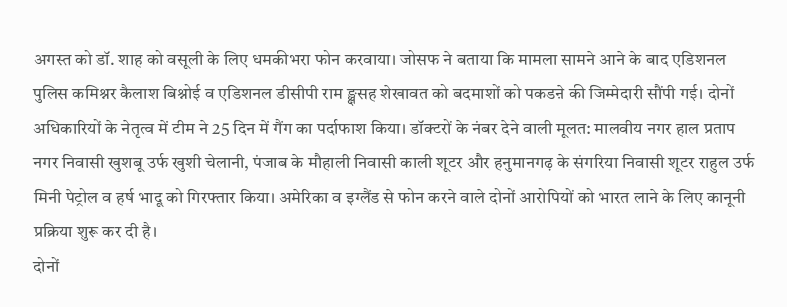अगस्त को डॉ. शाह को वसूली के लिए धमकीभरा फोन करवाया। जोसफ ने बताया कि मामला सामने आने के बाद एडिशनल पुलिस कमिश्नर कैलाश बिश्नोई व एडिशनल डीसीपी राम ङ्क्षसह शेखावत को बदमाशों को पकडऩे की जिम्मेदारी सौंपी गई। दोनों अधिकारियों के नेतृत्व में टीम ने 25 दिन में गैंग का पर्दाफाश किया। डॉक्टरों के नंबर देने वाली मूलत: मालवीय नगर हाल प्रताप नगर निवासी खुशबू उर्फ खुशी चेलानी, पंजाब के मौहाली निवासी काली शूटर और हनुमानगढ़ के संगरिया निवासी शूटर राहुल उर्फ मिनी पेट्रोल व हर्ष भादू को गिरफ्तार किया। अमेरिका व इग्लैंड से फोन करने वाले दोनों आरोपियों को भारत लाने के लिए कानूनी प्रक्रिया शुरू कर दी है।
दोनों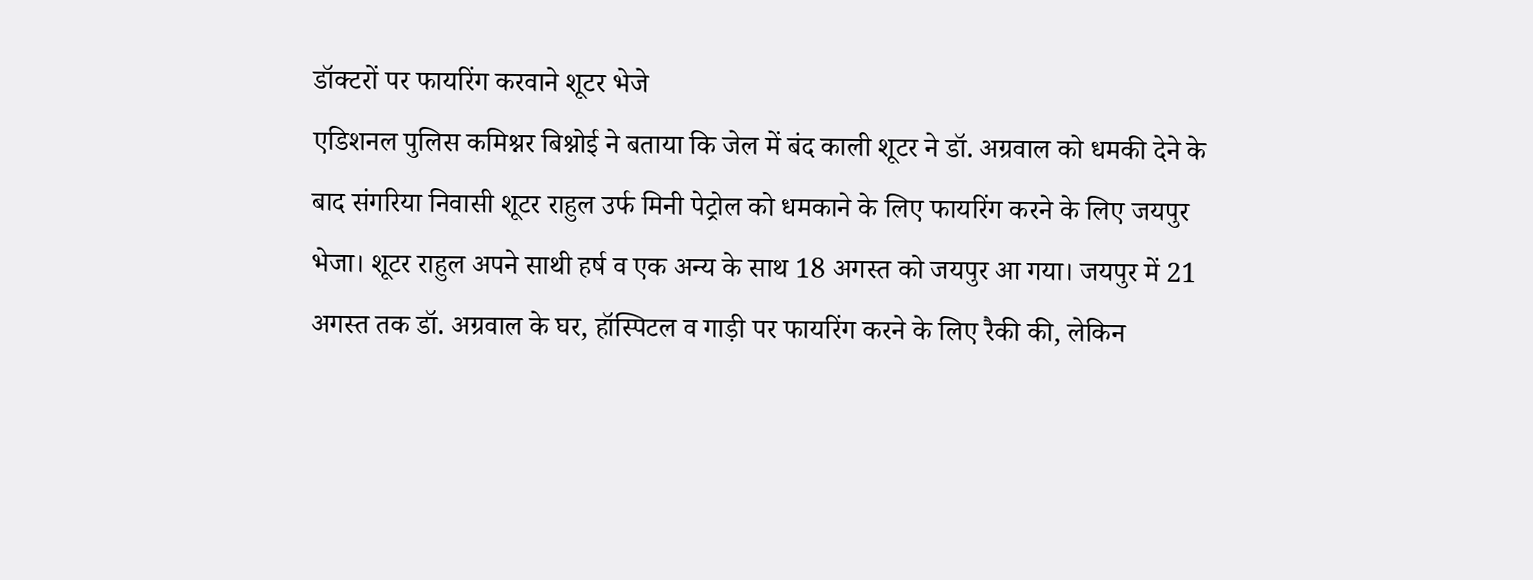डॉक्टरों पर फायरिंग करवाने शूटर भेजे
एडिशनल पुलिस कमिश्नर बिश्नोई ने बताया कि जेल में बंद काली शूटर ने डॉ. अग्रवाल को धमकी देने के बाद संगरिया निवासी शूटर राहुल उर्फ मिनी पेट्रोल को धमकाने के लिए फायरिंग करने के लिए जयपुर भेजा। शूटर राहुल अपने साथी हर्ष व एक अन्य के साथ 18 अगस्त को जयपुर आ गया। जयपुर में 21 अगस्त तक डॉ. अग्रवाल के घर, हॉस्पिटल व गाड़ी पर फायरिंग करने के लिए रैकी की, लेकिन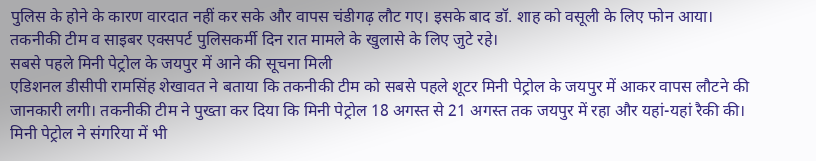पुलिस के होने के कारण वारदात नहीं कर सके और वापस चंडीगढ़ लौट गए। इसके बाद डॉ. शाह को वसूली के लिए फोन आया। तकनीकी टीम व साइबर एक्सपर्ट पुलिसकर्मी दिन रात मामले के खुलासे के लिए जुटे रहे।
सबसे पहले मिनी पेट्रोल के जयपुर में आने की सूचना मिली
एडिशनल डीसीपी रामसिंह शेखावत ने बताया कि तकनीकी टीम को सबसे पहले शूटर मिनी पेट्रोल के जयपुर में आकर वापस लौटने की जानकारी लगी। तकनीकी टीम ने पुख्ता कर दिया कि मिनी पेट्रोल 18 अगस्त से 21 अगस्त तक जयपुर में रहा और यहां-यहां रैकी की। मिनी पेट्रोल ने संगरिया में भी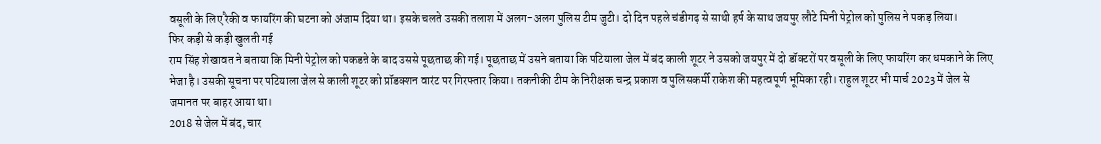वसूली के लिए रैकी व फायरिंग की घटना को अंजाम दिया था। इसके चलते उसकी तलाश में अलग-अलग पुलिस टीम जुटी। दो दिन पहले चंडीगढ़ से साथी हर्ष के साथ जयपुर लौटे मिनी पेट्रोल को पुलिस ने पकड़ लिया।
फिर कड़ी से कड़ी खुलती गई
राम सिंह शेखावत ने बताया कि मिनी पेट्रोल को पकडऩे के बाद उससे पूछताछ की गई। पूछताछ में उसने बताया कि पटियाला जेल में बंद काली शूटर ने उसको जयपुर में दो डॉक्टरों पर वसूली के लिए फायरिंग कर धमकाने के लिए भेजा है। उसकी सूचना पर पटियाला जेल से काली शूटर को प्रॉडक्शन वारंट पर गिरफ्तार किया। तकनीकी टीम के निरीक्षक चन्द्र प्रकाश व पुलिसकर्मी राकेश की महत्वपूर्ण भूमिका रही। राहुल शूटर भी मार्च 2023 में जेल से जमानत पर बाहर आया था।
2018 से जेल में बंद, चार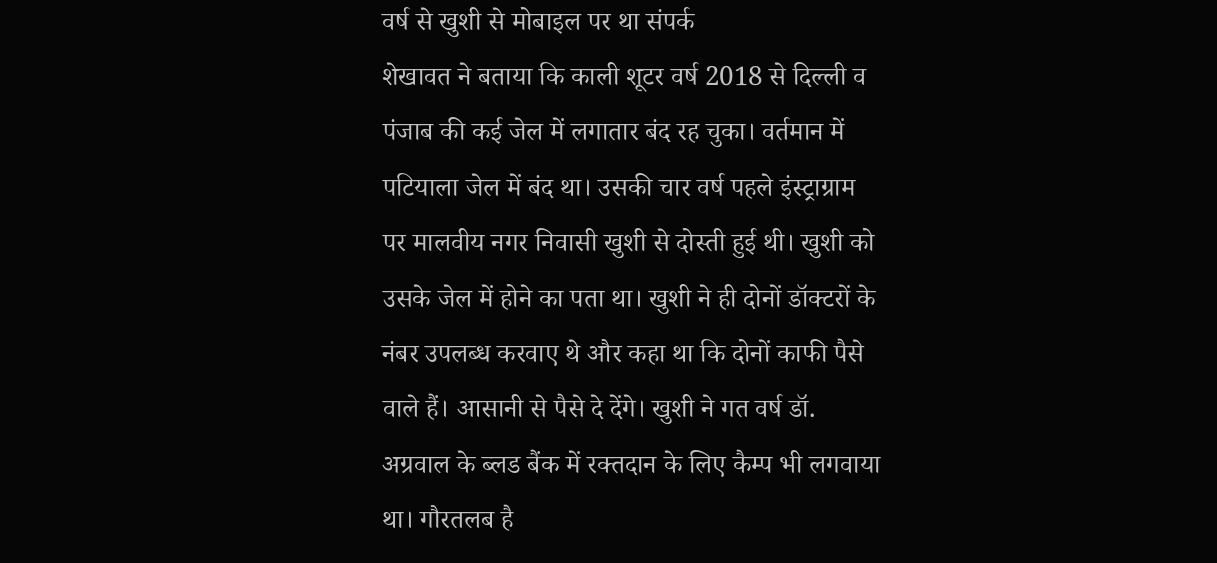वर्ष से खुशी से मोबाइल पर था संपर्क
शेखावत ने बताया कि काली शूटर वर्ष 2018 से दिल्ली व पंजाब की कई जेल में लगातार बंद रह चुका। वर्तमान में पटियाला जेल में बंद था। उसकी चार वर्ष पहले इंस्ट्राग्राम पर मालवीय नगर निवासी खुशी से दोस्ती हुई थी। खुशी को उसके जेल में होने का पता था। खुशी ने ही दोनों डॉक्टरों के नंबर उपलब्ध करवाए थे और कहा था कि दोनों काफी पैसे वाले हैं। आसानी से पैसे दे देंगे। खुशी ने गत वर्ष डॉ. अग्रवाल के ब्लड बैंक में रक्तदान के लिए कैम्प भी लगवाया था। गौरतलब है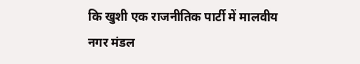कि खुशी एक राजनीतिक पार्टी में मालवीय नगर मंडल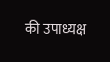की उपाध्यक्ष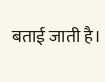बताई जाती है।